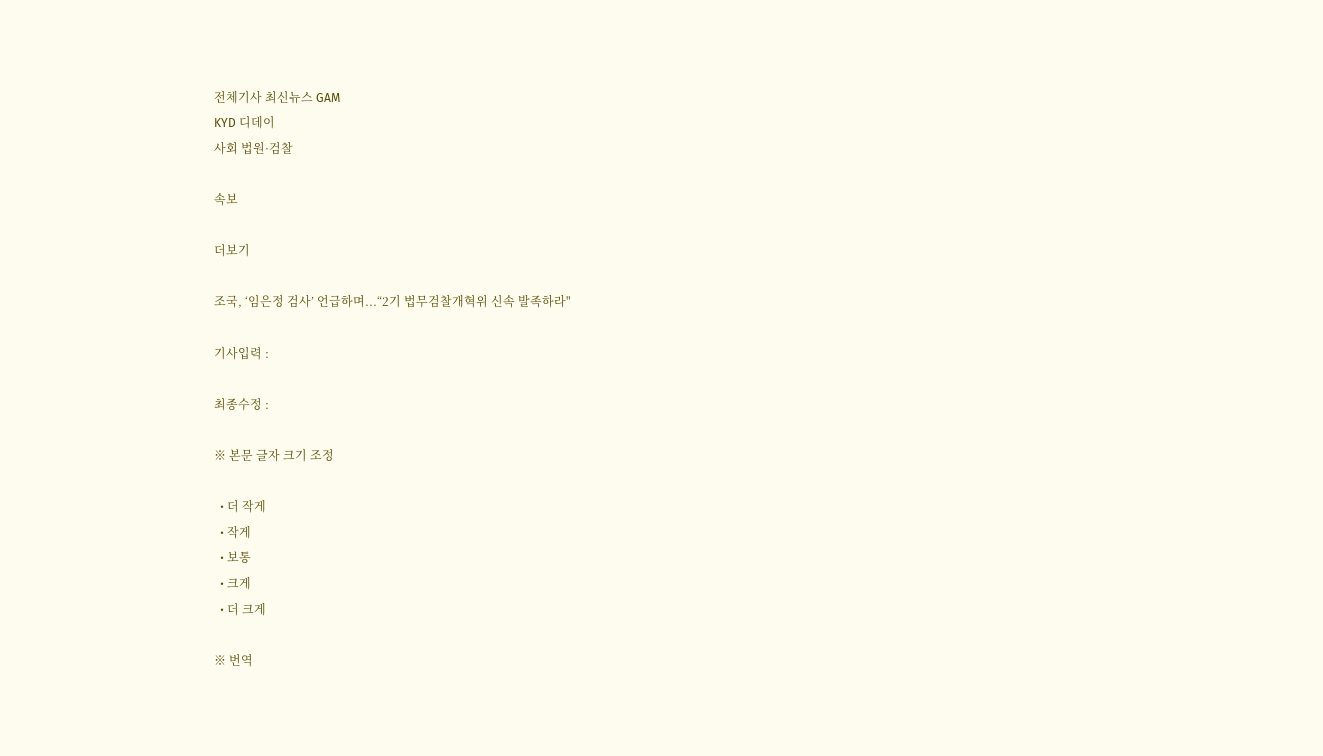전체기사 최신뉴스 GAM
KYD 디데이
사회 법원·검찰

속보

더보기

조국, ‘임은정 검사’ 언급하며...“2기 법무검찰개혁위 신속 발족하라"

기사입력 :

최종수정 :

※ 본문 글자 크기 조정

  • 더 작게
  • 작게
  • 보통
  • 크게
  • 더 크게

※ 번역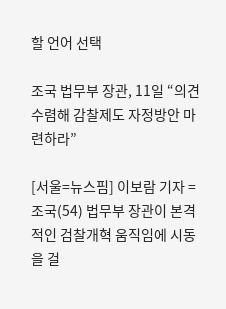할 언어 선택

조국 법무부 장관, 11일 “의견 수렴해 감찰제도 자정방안 마련하라”

[서울=뉴스핌] 이보람 기자 = 조국(54) 법무부 장관이 본격적인 검찰개혁 움직임에 시동을 걸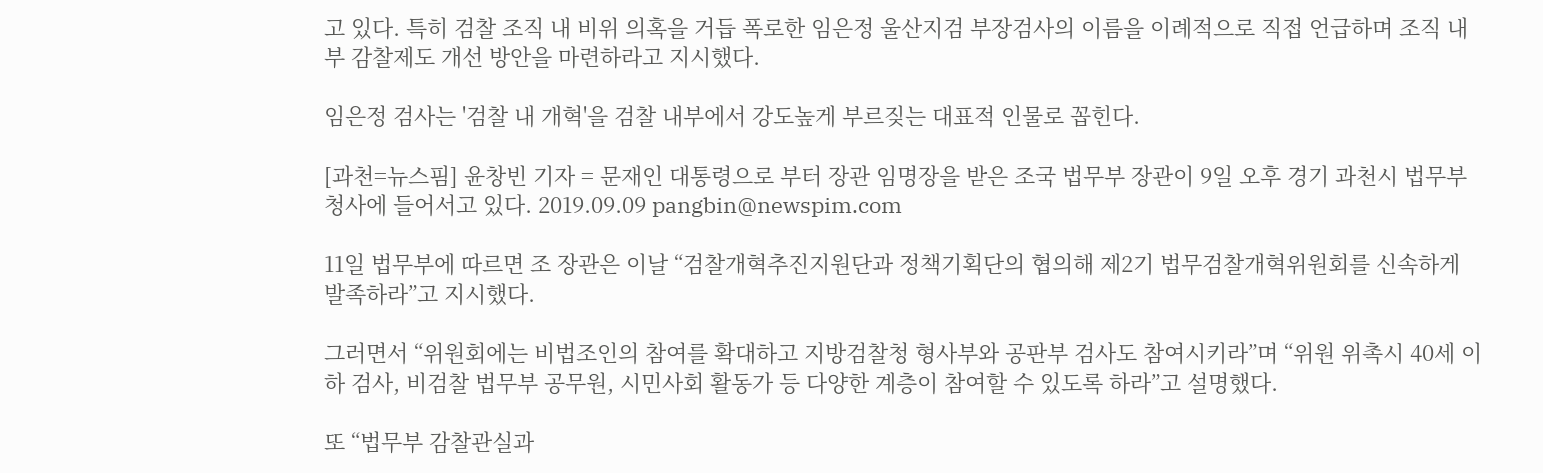고 있다. 특히 검찰 조직 내 비위 의혹을 거듭 폭로한 임은정 울산지검 부장검사의 이름을 이례적으로 직접 언급하며 조직 내부 감찰제도 개선 방안을 마련하라고 지시했다.

임은정 검사는 '검찰 내 개혁'을 검찰 내부에서 강도높게 부르짖는 대표적 인물로 꼽힌다.

[과천=뉴스핌] 윤창빈 기자 = 문재인 대통령으로 부터 장관 임명장을 받은 조국 법무부 장관이 9일 오후 경기 과천시 법무부 청사에 들어서고 있다. 2019.09.09 pangbin@newspim.com

11일 법무부에 따르면 조 장관은 이날 “검찰개혁추진지원단과 정책기획단의 협의해 제2기 법무검찰개혁위원회를 신속하게 발족하라”고 지시했다.

그러면서 “위원회에는 비법조인의 참여를 확대하고 지방검찰청 형사부와 공판부 검사도 참여시키라”며 “위원 위촉시 40세 이하 검사, 비검찰 법무부 공무원, 시민사회 활동가 등 다양한 계층이 참여할 수 있도록 하라”고 설명했다.

또 “법무부 감찰관실과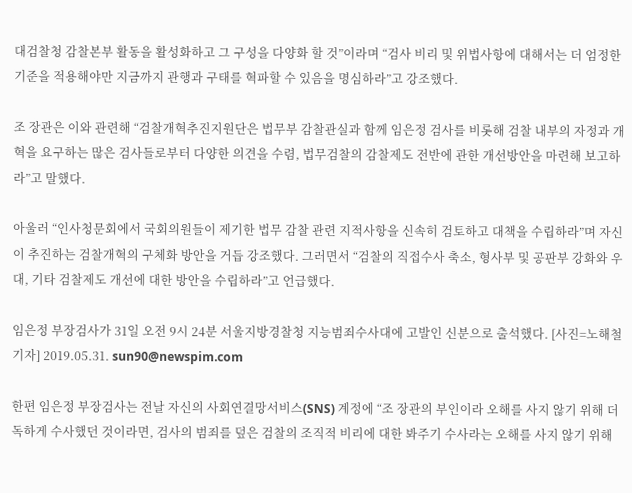대검찰청 감찰본부 활동을 활성화하고 그 구성을 다양화 할 것”이라며 “검사 비리 및 위법사항에 대해서는 더 엄정한 기준을 적용해야만 지금까지 관행과 구태를 혁파할 수 있음을 명심하라”고 강조했다.

조 장관은 이와 관련해 “검찰개혁추진지원단은 법무부 감찰관실과 함께 임은정 검사를 비롯해 검찰 내부의 자정과 개혁을 요구하는 많은 검사들로부터 다양한 의견을 수렴, 법무검찰의 감찰제도 전반에 관한 개선방안을 마련해 보고하라”고 말했다.

아울러 “인사청문회에서 국회의원들이 제기한 법무 감찰 관련 지적사항을 신속히 검토하고 대책을 수립하라”며 자신이 추진하는 검찰개혁의 구체화 방안을 거듭 강조했다. 그러면서 “검찰의 직접수사 축소, 형사부 및 공판부 강화와 우대, 기타 검찰제도 개선에 대한 방안을 수립하라”고 언급했다.

임은정 부장검사가 31일 오전 9시 24분 서울지방경찰청 지능범죄수사대에 고발인 신분으로 출석했다. [사진=노해철 기자] 2019.05.31. sun90@newspim.com

한편 임은정 부장검사는 전날 자신의 사회연결망서비스(SNS) 계정에 “조 장관의 부인이라 오해를 사지 않기 위해 더 독하게 수사했던 것이라면, 검사의 범죄를 덮은 검찰의 조직적 비리에 대한 봐주기 수사라는 오해를 사지 않기 위해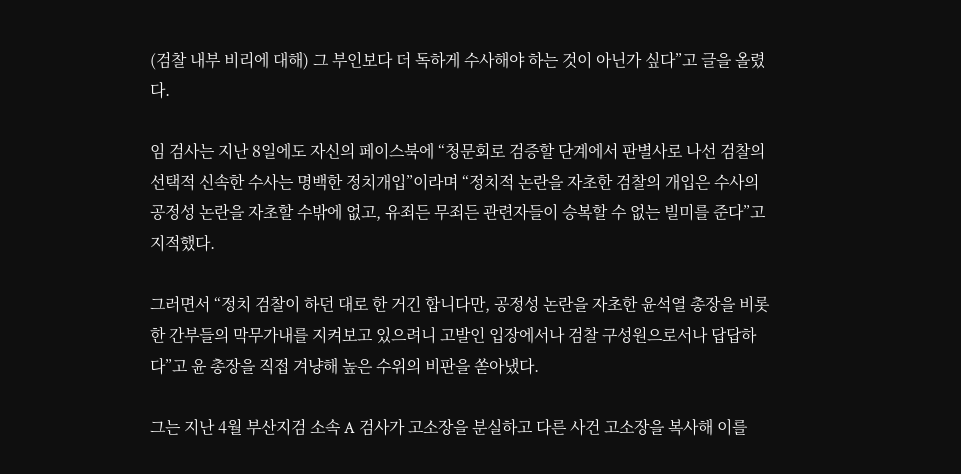(검찰 내부 비리에 대해) 그 부인보다 더 독하게 수사해야 하는 것이 아닌가 싶다”고 글을 올렸다.

임 검사는 지난 8일에도 자신의 페이스북에 “청문회로 검증할 단계에서 판별사로 나선 검찰의 선택적 신속한 수사는 명백한 정치개입”이라며 “정치적 논란을 자초한 검찰의 개입은 수사의 공정성 논란을 자초할 수밖에 없고, 유죄든 무죄든 관련자들이 승복할 수 없는 빌미를 준다”고 지적했다.

그러면서 “정치 검찰이 하던 대로 한 거긴 합니다만, 공정성 논란을 자초한 윤석열 총장을 비롯한 간부들의 막무가내를 지켜보고 있으려니 고발인 입장에서나 검찰 구성원으로서나 답답하다”고 윤 총장을 직접 겨냥해 높은 수위의 비판을 쏟아냈다.

그는 지난 4월 부산지검 소속 A 검사가 고소장을 분실하고 다른 사건 고소장을 복사해 이를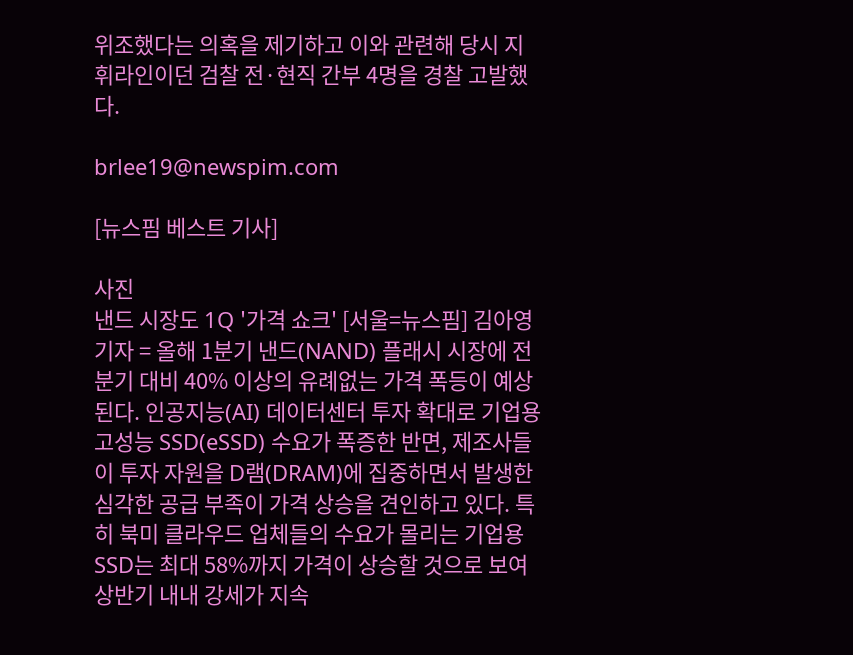위조했다는 의혹을 제기하고 이와 관련해 당시 지휘라인이던 검찰 전·현직 간부 4명을 경찰 고발했다.

brlee19@newspim.com

[뉴스핌 베스트 기사]

사진
낸드 시장도 1Q '가격 쇼크' [서울=뉴스핌] 김아영 기자 = 올해 1분기 낸드(NAND) 플래시 시장에 전분기 대비 40% 이상의 유례없는 가격 폭등이 예상된다. 인공지능(AI) 데이터센터 투자 확대로 기업용 고성능 SSD(eSSD) 수요가 폭증한 반면, 제조사들이 투자 자원을 D램(DRAM)에 집중하면서 발생한 심각한 공급 부족이 가격 상승을 견인하고 있다. 특히 북미 클라우드 업체들의 수요가 몰리는 기업용 SSD는 최대 58%까지 가격이 상승할 것으로 보여 상반기 내내 강세가 지속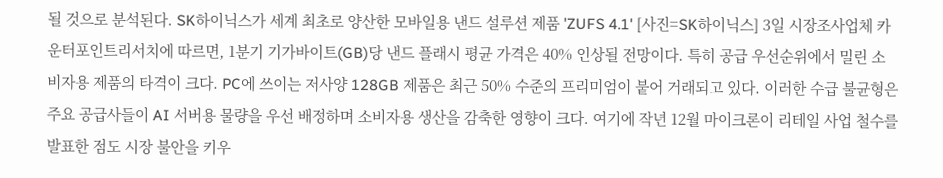될 것으로 분석된다. SK하이닉스가 세계 최초로 양산한 모바일용 낸드 설루션 제품 'ZUFS 4.1' [사진=SK하이닉스] 3일 시장조사업체 카운터포인트리서치에 따르면, 1분기 기가바이트(GB)당 낸드 플래시 평균 가격은 40% 인상될 전망이다. 특히 공급 우선순위에서 밀린 소비자용 제품의 타격이 크다. PC에 쓰이는 저사양 128GB 제품은 최근 50% 수준의 프리미엄이 붙어 거래되고 있다. 이러한 수급 불균형은 주요 공급사들이 AI 서버용 물량을 우선 배정하며 소비자용 생산을 감축한 영향이 크다. 여기에 작년 12월 마이크론이 리테일 사업 철수를 발표한 점도 시장 불안을 키우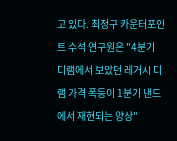고 있다. 최정구 카운터포인트 수석 연구원은 "4분기 디램에서 보았던 레거시 디램 가격 폭등이 1분기 낸드에서 재현되는 양상"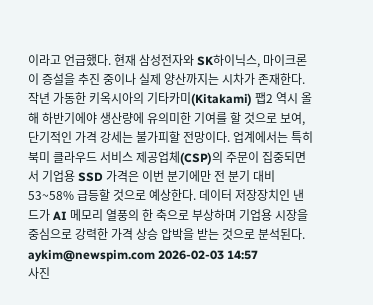이라고 언급했다. 현재 삼성전자와 SK하이닉스, 마이크론이 증설을 추진 중이나 실제 양산까지는 시차가 존재한다. 작년 가동한 키옥시아의 기타카미(Kitakami) 팹2 역시 올해 하반기에야 생산량에 유의미한 기여를 할 것으로 보여, 단기적인 가격 강세는 불가피할 전망이다. 업계에서는 특히 북미 클라우드 서비스 제공업체(CSP)의 주문이 집중되면서 기업용 SSD 가격은 이번 분기에만 전 분기 대비 53~58% 급등할 것으로 예상한다. 데이터 저장장치인 낸드가 AI 메모리 열풍의 한 축으로 부상하며 기업용 시장을 중심으로 강력한 가격 상승 압박을 받는 것으로 분석된다. aykim@newspim.com 2026-02-03 14:57
사진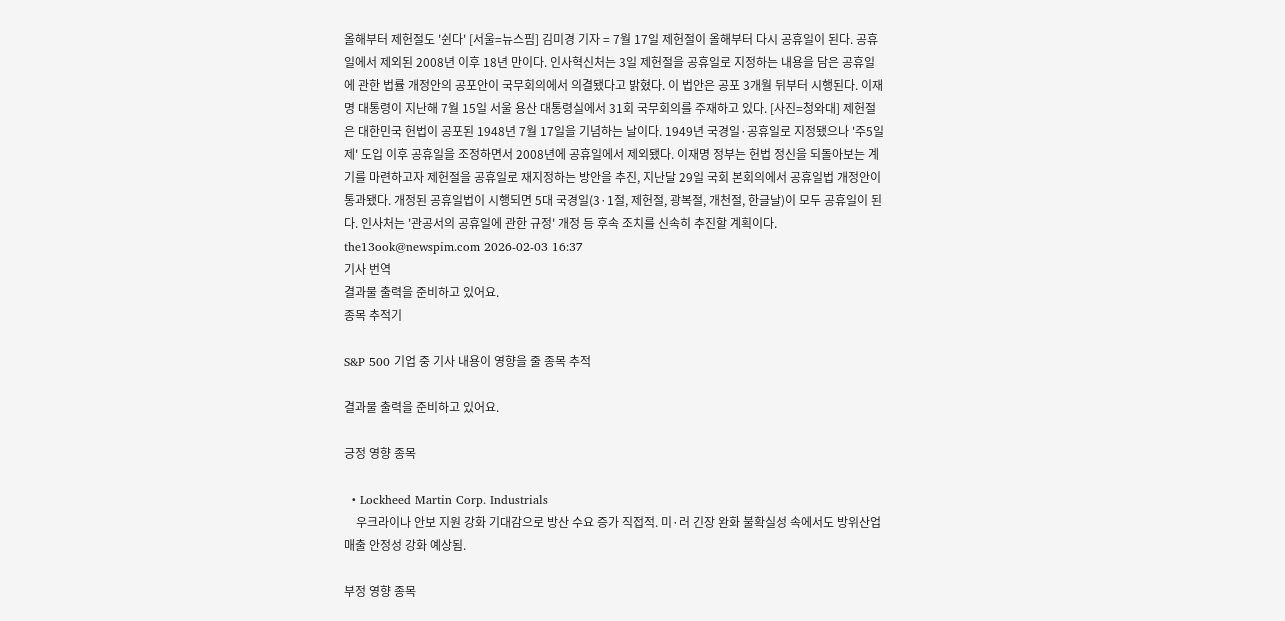올해부터 제헌절도 '쉰다' [서울=뉴스핌] 김미경 기자 = 7월 17일 제헌절이 올해부터 다시 공휴일이 된다. 공휴일에서 제외된 2008년 이후 18년 만이다. 인사혁신처는 3일 제헌절을 공휴일로 지정하는 내용을 담은 공휴일에 관한 법률 개정안의 공포안이 국무회의에서 의결됐다고 밝혔다. 이 법안은 공포 3개월 뒤부터 시행된다. 이재명 대통령이 지난해 7월 15일 서울 용산 대통령실에서 31회 국무회의를 주재하고 있다. [사진=청와대] 제헌절은 대한민국 헌법이 공포된 1948년 7월 17일을 기념하는 날이다. 1949년 국경일·공휴일로 지정됐으나 '주5일제' 도입 이후 공휴일을 조정하면서 2008년에 공휴일에서 제외됐다. 이재명 정부는 헌법 정신을 되돌아보는 계기를 마련하고자 제헌절을 공휴일로 재지정하는 방안을 추진, 지난달 29일 국회 본회의에서 공휴일법 개정안이 통과됐다. 개정된 공휴일법이 시행되면 5대 국경일(3·1절, 제헌절, 광복절, 개천절, 한글날)이 모두 공휴일이 된다. 인사처는 '관공서의 공휴일에 관한 규정' 개정 등 후속 조치를 신속히 추진할 계획이다. the13ook@newspim.com 2026-02-03 16:37
기사 번역
결과물 출력을 준비하고 있어요.
종목 추적기

S&P 500 기업 중 기사 내용이 영향을 줄 종목 추적

결과물 출력을 준비하고 있어요.

긍정 영향 종목

  • Lockheed Martin Corp. Industrials
    우크라이나 안보 지원 강화 기대감으로 방산 수요 증가 직접적. 미·러 긴장 완화 불확실성 속에서도 방위산업 매출 안정성 강화 예상됨.

부정 영향 종목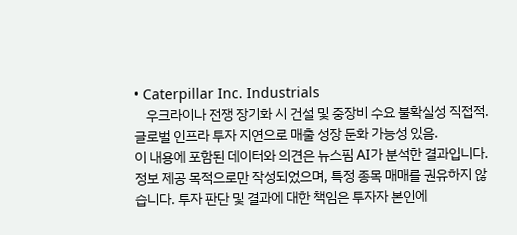• Caterpillar Inc. Industrials
    우크라이나 전쟁 장기화 시 건설 및 중장비 수요 불확실성 직접적. 글로벌 인프라 투자 지연으로 매출 성장 둔화 가능성 있음.
이 내용에 포함된 데이터와 의견은 뉴스핌 AI가 분석한 결과입니다. 정보 제공 목적으로만 작성되었으며, 특정 종목 매매를 권유하지 않습니다. 투자 판단 및 결과에 대한 책임은 투자자 본인에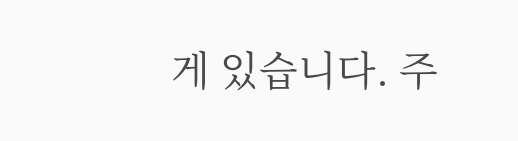게 있습니다. 주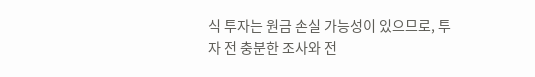식 투자는 원금 손실 가능성이 있으므로, 투자 전 충분한 조사와 전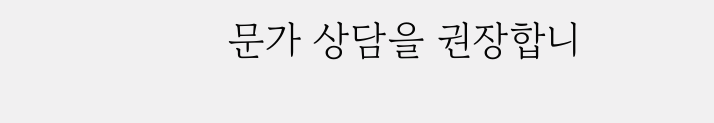문가 상담을 권장합니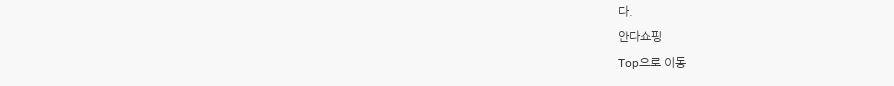다.
안다쇼핑
Top으로 이동